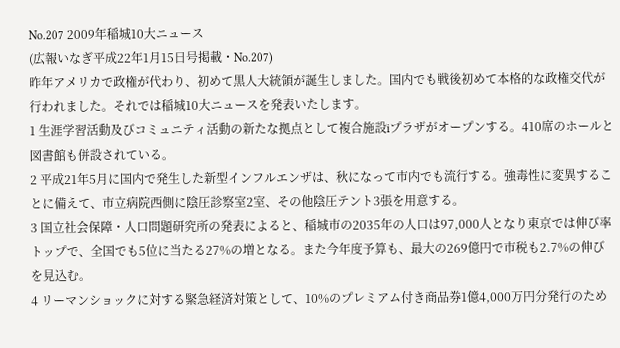No.207 2009年稲城10大ニュース
(広報いなぎ平成22年1月15日号掲載・No.207)
昨年アメリカで政権が代わり、初めて黒人大統領が誕生しました。国内でも戦後初めて本格的な政権交代が行われました。それでは稲城10大ニュースを発表いたします。
1 生涯学習活動及びコミュニティ活動の新たな拠点として複合施設iプラザがオープンする。410席のホールと図書館も併設されている。
2 平成21年5月に国内で発生した新型インフルエンザは、秋になって市内でも流行する。強毒性に変異することに備えて、市立病院西側に陰圧診察室2室、その他陰圧テント3張を用意する。
3 国立社会保障・人口問題研究所の発表によると、稲城市の2035年の人口は97,000人となり東京では伸び率トップで、全国でも5位に当たる27%の増となる。また今年度予算も、最大の269億円で市税も2.7%の伸びを見込む。
4 リーマンショックに対する緊急経済対策として、10%のプレミアム付き商品券1億4,000万円分発行のため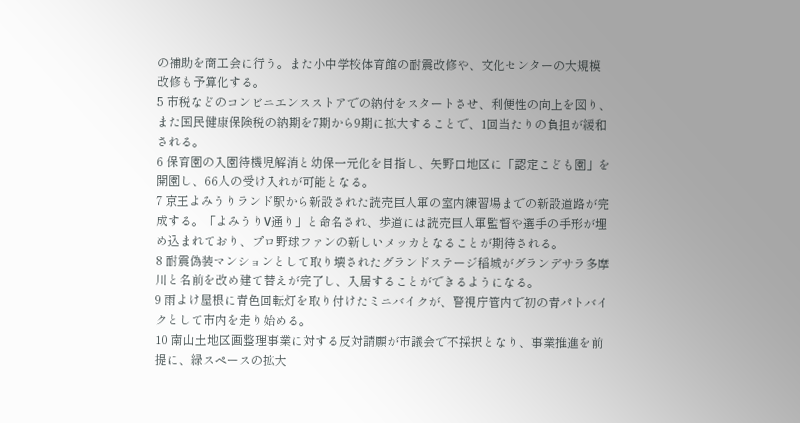の補助を商工会に行う。また小中学校体育館の耐震改修や、文化センターの大規模改修も予算化する。
5 市税などのコンビニエンスストアでの納付をスタートさせ、利便性の向上を図り、また国民健康保険税の納期を7期から9期に拡大することで、1回当たりの負担が緩和される。
6 保育園の入園待機児解消と幼保一元化を目指し、矢野口地区に「認定こども園」を開園し、66人の受け入れが可能となる。
7 京王よみうりランド駅から新設された読売巨人軍の室内練習場までの新設道路が完成する。「よみうりV通り」と命名され、歩道には読売巨人軍監督や選手の手形が埋め込まれており、プロ野球ファンの新しいメッカとなることが期待される。
8 耐震偽装マンションとして取り壊されたグランドステージ稲城がグランデサラ多摩川と名前を改め建て替えが完了し、入居することができるようになる。
9 雨よけ屋根に青色回転灯を取り付けたミニバイクが、警視庁管内で初の青パトバイクとして市内を走り始める。
10 南山土地区画整理事業に対する反対請願が市議会で不採択となり、事業推進を前提に、緑スペースの拡大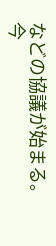などの協議が始まる。
今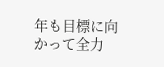年も目標に向かって全力